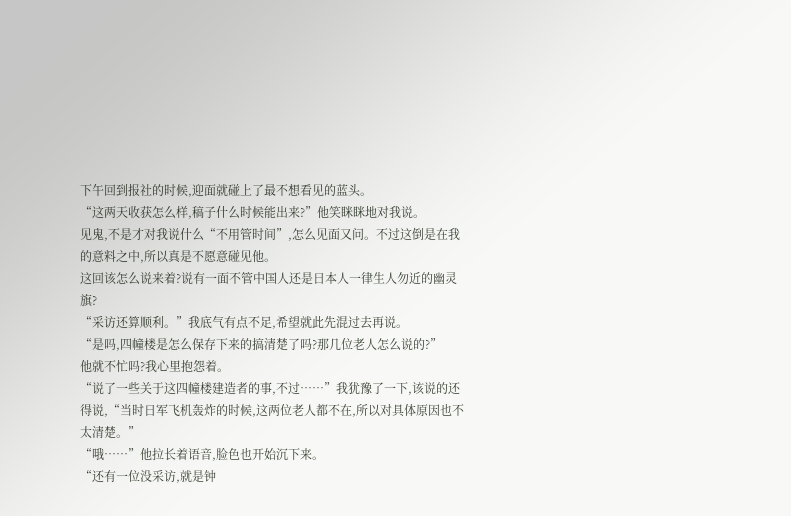下午回到报社的时候,迎面就碰上了最不想看见的蓝头。
“这两天收获怎么样,稿子什么时候能出来?”他笑眯眯地对我说。
见鬼,不是才对我说什么“不用管时间”,怎么见面又问。不过这倒是在我的意料之中,所以真是不愿意碰见他。
这回该怎么说来着?说有一面不管中国人还是日本人一律生人勿近的幽灵旗?
“采访还算顺利。”我底气有点不足,希望就此先混过去再说。
“是吗,四幢楼是怎么保存下来的搞清楚了吗?那几位老人怎么说的?”
他就不忙吗?我心里抱怨着。
“说了一些关于这四幢楼建造者的事,不过……”我犹豫了一下,该说的还得说,“当时日军飞机轰炸的时候,这两位老人都不在,所以对具体原因也不太清楚。”
“哦……”他拉长着语音,脸色也开始沉下来。
“还有一位没采访,就是钟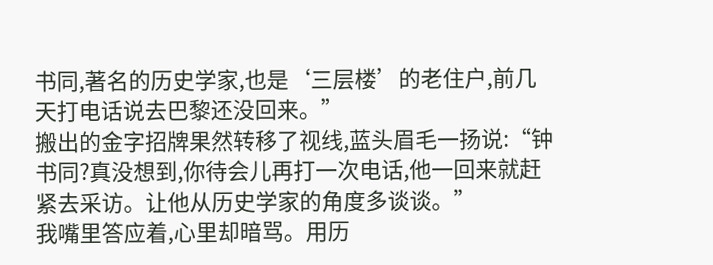书同,著名的历史学家,也是‘三层楼’的老住户,前几天打电话说去巴黎还没回来。”
搬出的金字招牌果然转移了视线,蓝头眉毛一扬说:“钟书同?真没想到,你待会儿再打一次电话,他一回来就赶紧去采访。让他从历史学家的角度多谈谈。”
我嘴里答应着,心里却暗骂。用历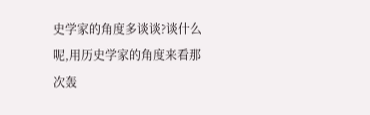史学家的角度多谈谈?谈什么呢,用历史学家的角度来看那次轰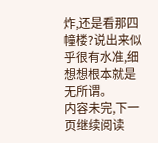炸,还是看那四幢楼?说出来似乎很有水准,细想想根本就是无所谓。
内容未完,下一页继续阅读